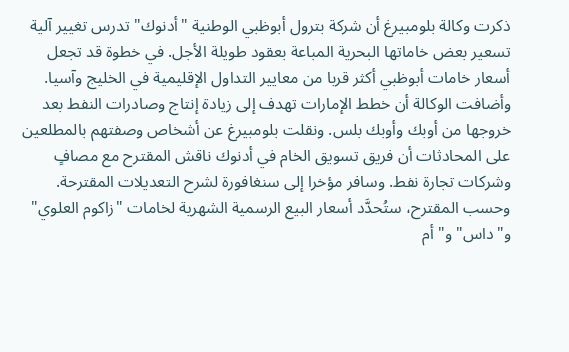ذكرت وكالة بلومبيرغ أن شركة بترول أبوظبي الوطنية "أدنوك" تدرس تغيير آلية تسعير بعض خاماتها البحرية المباعة بعقود طويلة الأجل. في خطوة قد تجعل أسعار خامات أبوظبي أكثر قربا من معايير التداول الإقليمية في الخليج وآسيا.
وأضافت الوكالة أن خطط الإمارات تهدف إلى زيادة إنتاج وصادرات النفط بعد خروجها من أوبك وأوبك بلس. ونقلت بلومبيرغ عن أشخاص وصفتهم بالمطلعين على المحادثات أن فريق تسويق الخام في أدنوك ناقش المقترح مع مصافٍ وشركات تجارة نفط. وسافر مؤخرا إلى سنغافورة لشرح التعديلات المقترحة.
وحسب المقترح، ستُحدَّد أسعار البيع الرسمية الشهرية لخامات "زاكوم العلوي" و"داس" و"أم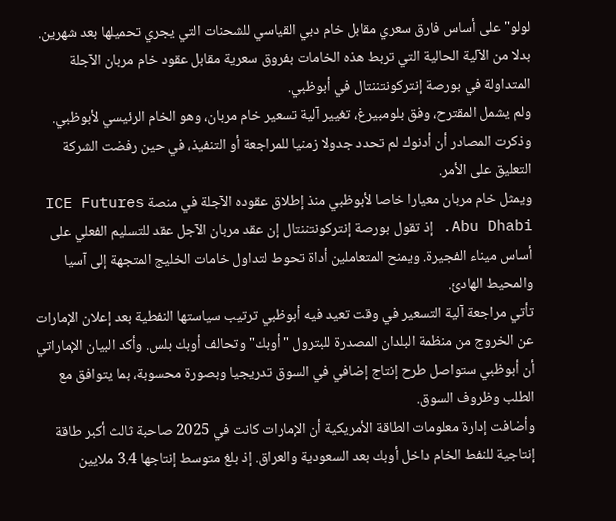لولو" على أساس فارق سعري مقابل خام دبي القياسي للشحنات التي يجري تحميلها بعد شهرين. بدلا من الآلية الحالية التي تربط هذه الخامات بفروق سعرية مقابل عقود خام مربان الآجلة المتداولة في بورصة إنتركونتننتال في أبوظبي.
ولم يشمل المقترح، وفق بلومبيرغ، تغيير آلية تسعير خام مربان، وهو الخام الرئيسي لأبوظبي. وذكرت المصادر أن أدنوك لم تحدد جدولا زمنيا للمراجعة أو التنفيذ، في حين رفضت الشركة التعليق على الأمر.
ويمثل خام مربان معيارا خاصا لأبوظبي منذ إطلاق عقوده الآجلة في منصة ICE Futures Abu Dhabi. إذ تقول بورصة إنتركونتننتال إن عقد مربان الآجل عقد للتسليم الفعلي على أساس ميناء الفجيرة. ويمنح المتعاملين أداة تحوط لتداول خامات الخليج المتجهة إلى آسيا والمحيط الهادئ.
تأتي مراجعة آلية التسعير في وقت تعيد فيه أبوظبي ترتيب سياستها النفطية بعد إعلان الإمارات عن الخروج من منظمة البلدان المصدرة للبترول "أوبك" وتحالف أوبك بلس. وأكد البيان الإماراتي أن أبوظبي ستواصل طرح إنتاج إضافي في السوق تدريجيا وبصورة محسوبة، بما يتوافق مع الطلب وظروف السوق.
وأضافت إدارة معلومات الطاقة الأمريكية أن الإمارات كانت في 2025 صاحبة ثالث أكبر طاقة إنتاجية للنفط الخام داخل أوبك بعد السعودية والعراق. إذ بلغ متوسط إنتاجها 3.4 ملايين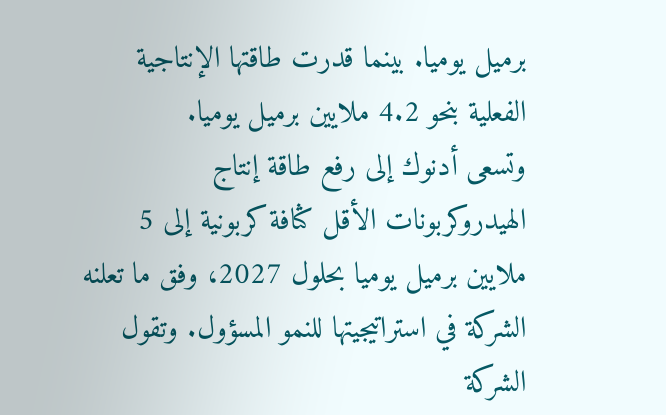برميل يوميا. بينما قدرت طاقتها الإنتاجية الفعلية بنحو 4.2 ملايين برميل يوميا.
وتسعى أدنوك إلى رفع طاقة إنتاج الهيدروكربونات الأقل كثافة كربونية إلى 5 ملايين برميل يوميا بحلول 2027، وفق ما تعلنه الشركة في استراتيجيتها للنمو المسؤول. وتقول الشركة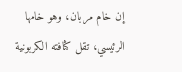إن خام مربان، وهو خامها الرئيسي، تقل كثافته الكربونية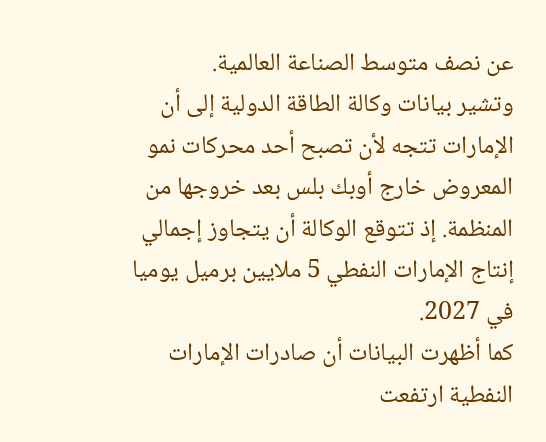عن نصف متوسط الصناعة العالمية.
وتشير بيانات وكالة الطاقة الدولية إلى أن الإمارات تتجه لأن تصبح أحد محركات نمو المعروض خارج أوبك بلس بعد خروجها من المنظمة. إذ تتوقع الوكالة أن يتجاوز إجمالي إنتاج الإمارات النفطي 5 ملايين برميل يوميا في 2027.
كما أظهرت البيانات أن صادرات الإمارات النفطية ارتفعت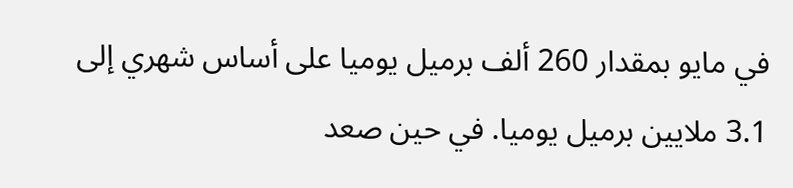في مايو بمقدار 260 ألف برميل يوميا على أساس شهري إلى 3.1 ملايين برميل يوميا. في حين صعد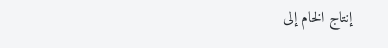إنتاج الخام إلى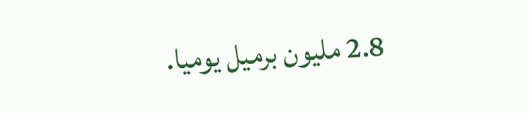2.8 مليون برميل يوميا.